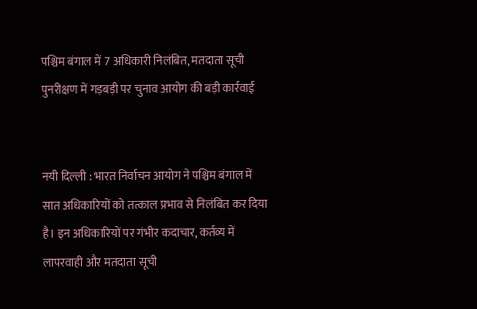पश्चिम बंगाल में 7 अधिकारी निलंबित, मतदाता सूची पुनरीक्षण में गड़बड़ी पर चुनाव आयोग की बड़ी कार्रवाई


नयी दिल्ली : भारत निर्वाचन आयोग ने पश्चिम बंगाल में सात अधिकारियों को तत्काल प्रभाव से निलंबित कर दिया है। इन अधिकारियों पर गंभीर कदाचार, कर्तव्य में लापरवाही और मतदाता सूची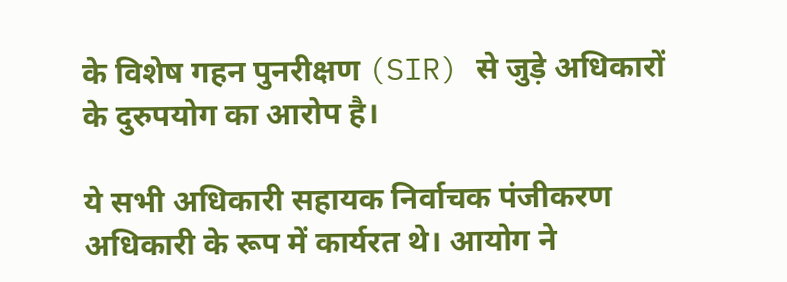के विशेष गहन पुनरीक्षण (SIR) से जुड़े अधिकारों के दुरुपयोग का आरोप है।

ये सभी अधिकारी सहायक निर्वाचक पंजीकरण अधिकारी के रूप में कार्यरत थे। आयोग ने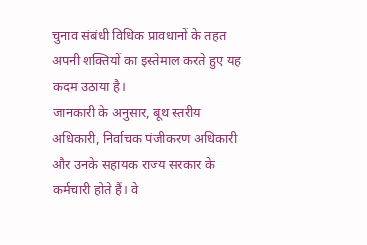चुनाव संबंधी विधिक प्रावधानों के तहत अपनी शक्तियों का इस्तेमाल करते हुए यह कदम उठाया है।
जानकारी के अनुसार, बूथ स्तरीय अधिकारी, निर्वाचक पंजीकरण अधिकारी और उनके सहायक राज्य सरकार के कर्मचारी होते हैं। वे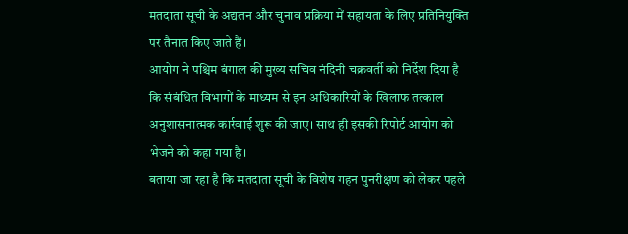मतदाता सूची के अद्यतन और चुनाव प्रक्रिया में सहायता के लिए प्रतिनियुक्ति पर तैनात किए जाते हैं।
आयोग ने पश्चिम बंगाल की मुख्य सचिव नंदिनी चक्रवर्ती को निर्देश दिया है कि संबंधित विभागों के माध्यम से इन अधिकारियों के खिलाफ तत्काल अनुशासनात्मक कार्रवाई शुरू की जाए। साथ ही इसकी रिपोर्ट आयोग को भेजने को कहा गया है।
बताया जा रहा है कि मतदाता सूची के विशेष गहन पुनरीक्षण को लेकर पहले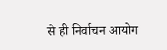से ही निर्वाचन आयोग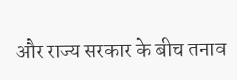और राज्य सरकार के बीच तनाव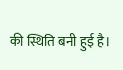की स्थिति बनी हुई है।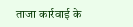ताजा कार्रवाई के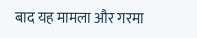बाद यह मामला और गरमा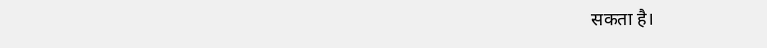सकता है।